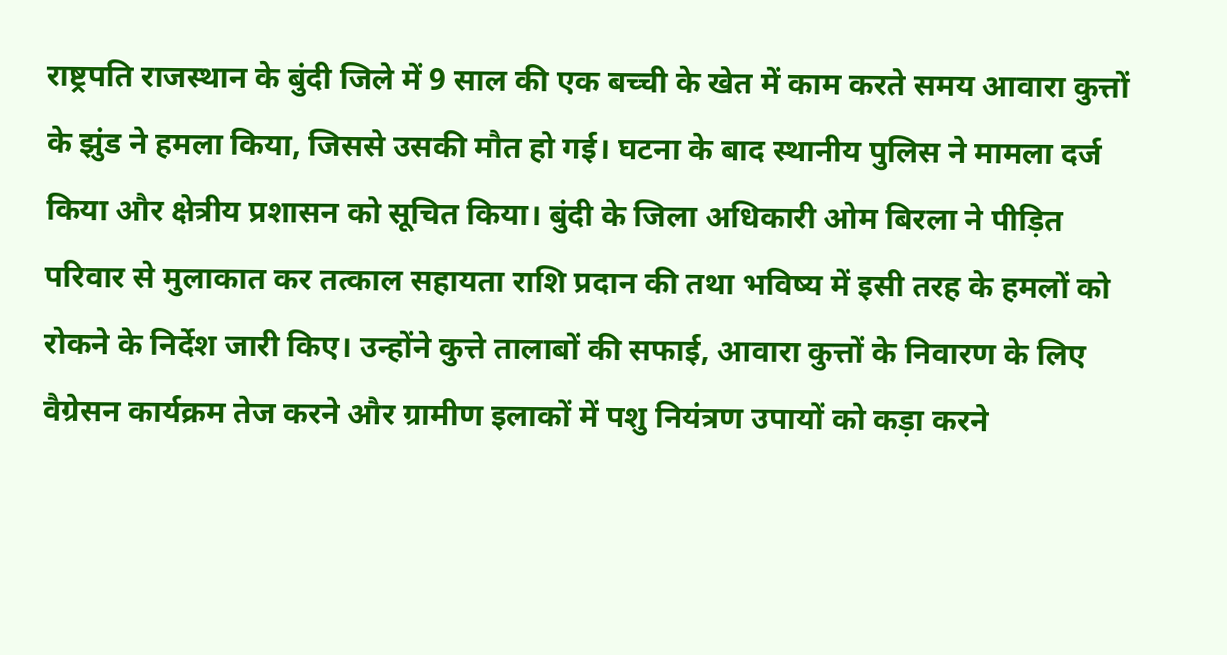राष्ट्रपति राजस्थान के बुंदी जिले में 9 साल की एक बच्ची के खेत में काम करते समय आवारा कुत्तों के झुंड ने हमला किया, जिससे उसकी मौत हो गई। घटना के बाद स्थानीय पुलिस ने मामला दर्ज किया और क्षेत्रीय प्रशासन को सूचित किया। बुंदी के जिला अधिकारी ओम बिरला ने पीड़ित परिवार से मुलाकात कर तत्काल सहायता राशि प्रदान की तथा भविष्य में इसी तरह के हमलों को रोकने के निर्देश जारी किए। उन्होंने कुत्ते तालाबों की सफाई, आवारा कुत्तों के निवारण के लिए वैग्रेसन कार्यक्रम तेज करने और ग्रामीण इलाकों में पशु नियंत्रण उपायों को कड़ा करने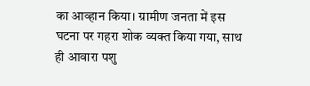का आव्हान किया। ग्रामीण जनता में इस घटना पर गहरा शोक व्यक्त किया गया, साथ ही आवारा पशु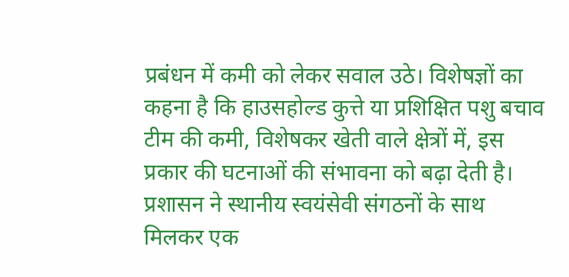प्रबंधन में कमी को लेकर सवाल उठे। विशेषज्ञों का कहना है कि हाउसहोल्ड कुत्ते या प्रशिक्षित पशु बचाव टीम की कमी, विशेषकर खेती वाले क्षेत्रों में, इस प्रकार की घटनाओं की संभावना को बढ़ा देती है। प्रशासन ने स्थानीय स्वयंसेवी संगठनों के साथ मिलकर एक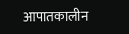आपातकालीन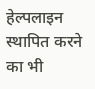हेल्पलाइन स्थापित करने का भी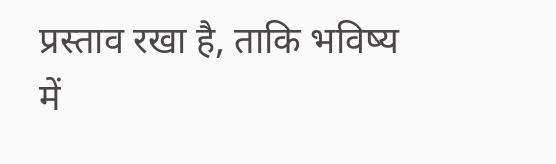प्रस्ताव रखा है, ताकि भविष्य में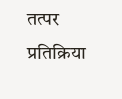तत्पर प्रतिक्रिया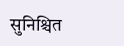सुनिश्चित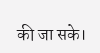की जा सके।